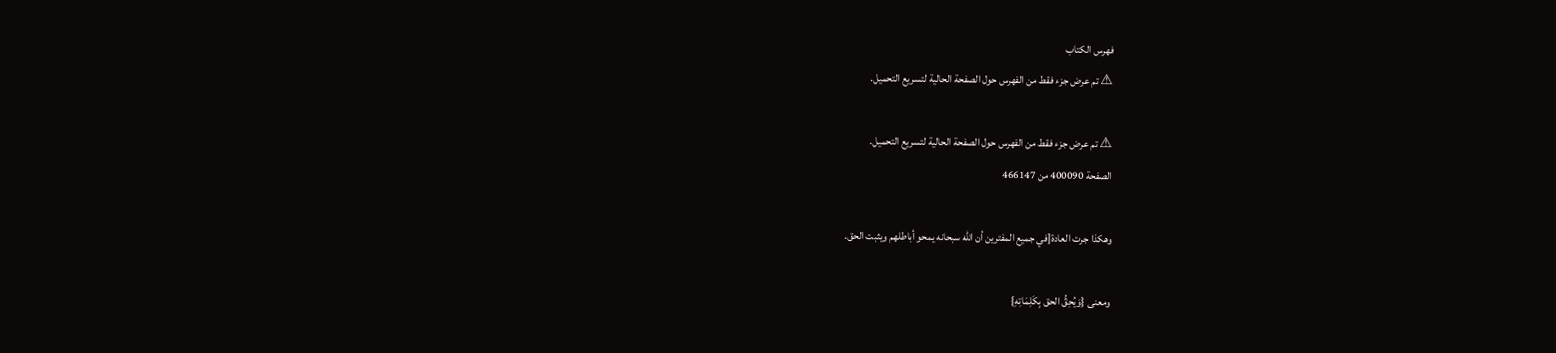فهرس الكتاب
⚠ تم عرض جزء فقط من الفهرس حول الصفحة الحالية لتسريع التحميل.

⚠ تم عرض جزء فقط من الفهرس حول الصفحة الحالية لتسريع التحميل.
الصفحة 400090 من 466147

وهكذا جرت العادة[في جميع المفترين أن الله سبحانه يمحو أباطلهم ويثبت الحق.

ومعنى {وَيُحِقُّ الحق بِكَلِمَاتِهِ}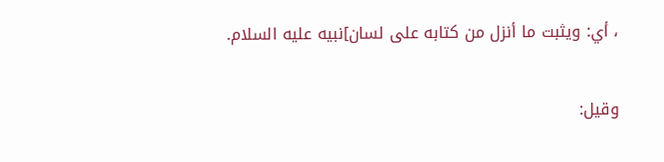، أي: ويثبت ما أنزل من كتابه على لسان]نبيه عليه السلام.

وقيل: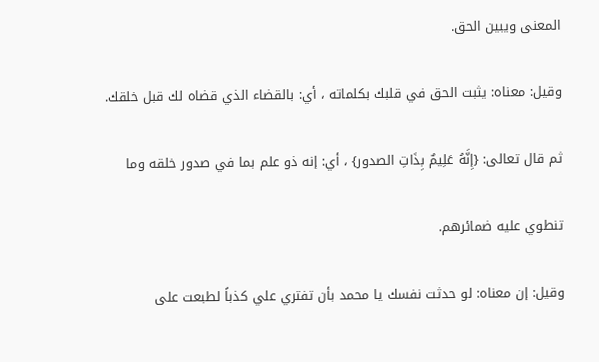المعنى ويبين الحق.

وقيل: معناه: يثبت الحق في قلبك بكلماته ، أي: بالقضاء الذي قضاه لك قبل خلقك.

ثم قال تعالى: {إِنَّهُ عَلِيمٌ بِذَاتِ الصدور} ، أي: إنه ذو علم بما في صدور خلقه وما

تنطوي عليه ضمائرهم.

وقيل: إن معناه: لو حدثت نفسك يا محمد بأن تفتري علي كذباً لطبعت على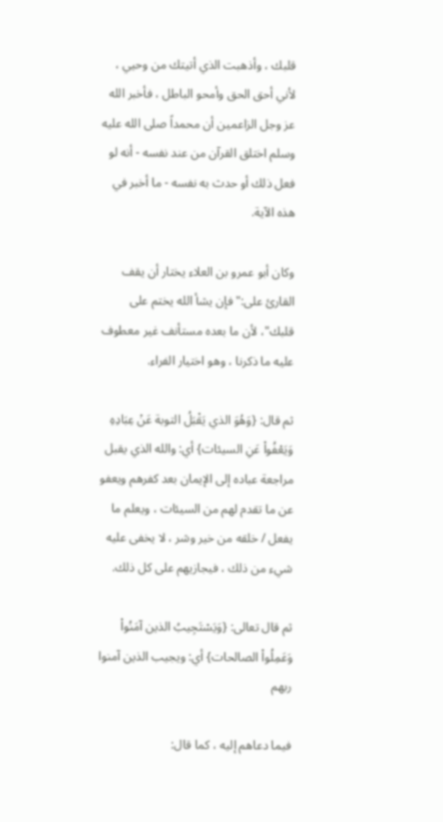قلبك ، وأذهبت الذي أتيتك من وحيي ، لأني أحق الحق وأمحو الباطل ، فأخبر الله عز وجل الزاعمين أن محمداً صلى الله عليه وسلم اختلق القرآن من عند نفسه - أنه لو فعل ذلك أو حدث به نفسه - ما أخبر في هذه الآية.

وكان أبو عمرو بن العلاء يختار أن يقف القارئ على:"فإن يشأ الله يختم على قلبك"، لأن ما بعده مستأنف غير معطوف عليه ما ذكرنا ، وهو اختيار الفراء.

ثم قال: {وَهُوَ الذي يَقْبَلُ التوبة عَنْ عِبَادِهِ وَيَعْفُواْ عَنِ السيئات} أي: والله الذي يقبل مراجعة عباده إلى الإيمان بعد كفرهم ويعفو عن ما تقدم لهم من السيئات ، ويعلم ما يفعل / خلقه من خير وشر ، لا يخفى عليه شيء من ذلك ، فيجازيهم على كل ذلك.

ثم قال تعالى: {وَيَسْتَجِيبُ الذين آمَنُواْ وَعَمِلُواْ الصالحات} أي: ويجيب الذين آمنوا ربهم

فيما دعاهم إليه ، كما قال: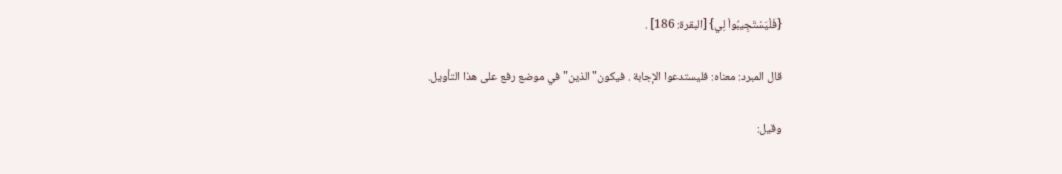{فَلْيَسْتَجِيبُواْ لِي} [البقرة: 186] .

قال المبرد: معناه: فليستدعوا الإجابة . فيكون"الذين"في موضع رفع على هذا التأويل.

وقيل: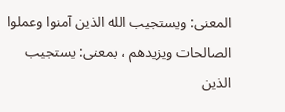المعنى: ويستجيب الله الذين آمنوا وعملوا الصالحات ويزيدهم ، بمعنى: يستجيب الذين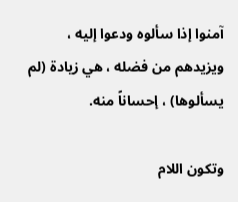آمنوا إذا سألوه ودعوا إليه ، ويزيدهم من فضله ، هي زيادة (لم يسألوها) ، إحساناً منه.

وتكون اللام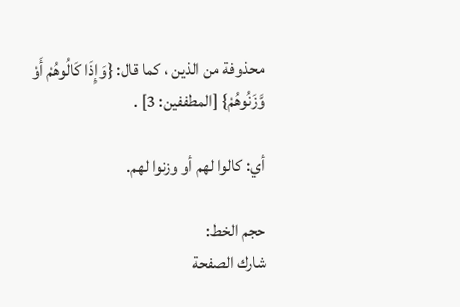محذوفة من الذين ، كما قال: {وَإِذَا كَالُوهُمْ أَوْ وَّزَنُوهُمْ} [المطففين: 3] .

أي: كالوا لهم أو وزنوا لهم.

حجم الخط:
شارك الصفحة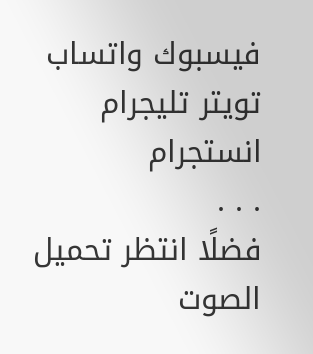فيسبوك واتساب تويتر تليجرام انستجرام
. . .
فضلًا انتظر تحميل الصوت